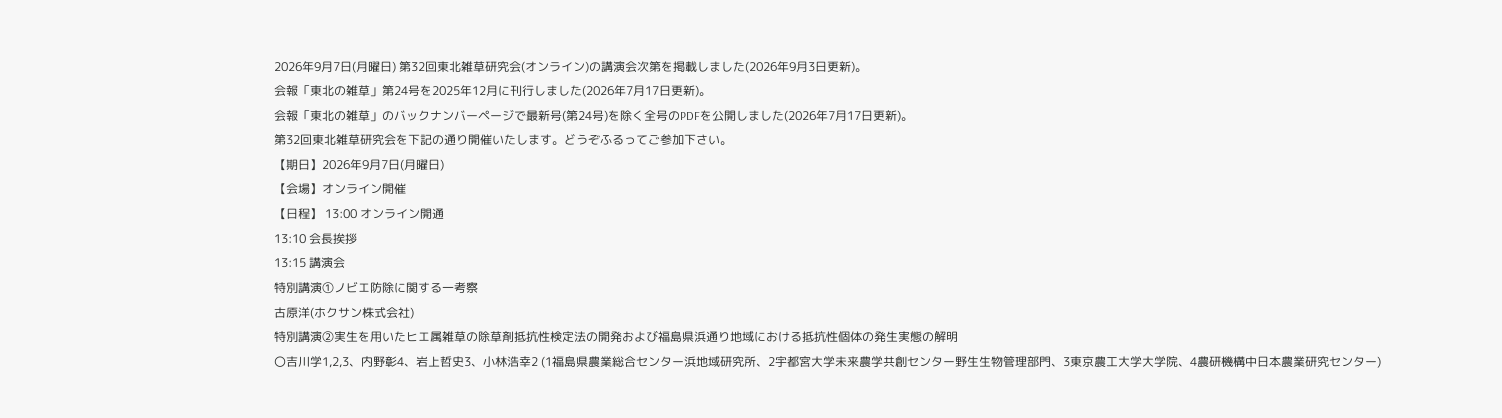2026年9月7日(月曜日) 第32回東北雑草研究会(オンライン)の講演会次第を掲載しました(2026年9月3日更新)。
会報「東北の雑草」第24号を2025年12月に刊行しました(2026年7月17日更新)。
会報「東北の雑草」のバックナンバーページで最新号(第24号)を除く全号のPDFを公開しました(2026年7月17日更新)。
第32回東北雑草研究会を下記の通り開催いたします。どうぞふるってご参加下さい。
【期日】2026年9月7日(月曜日)
【会場】オンライン開催
【日程】 13:00 オンライン開通
13:10 会長挨拶
13:15 講演会
特別講演①ノビエ防除に関する一考察
古原洋(ホクサン株式会社)
特別講演②実生を用いたヒエ属雑草の除草剤抵抗性検定法の開発および福島県浜通り地域における抵抗性個体の発生実態の解明
〇吉川学1,2,3、内野彰4、岩上哲史3、小林浩幸2 (1福島県農業総合センター浜地域研究所、2宇都宮大学未来農学共創センター野生生物管理部門、3東京農工大学大学院、4農研機構中日本農業研究センター)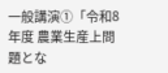一般講演①「令和8年度 農業生産上問題とな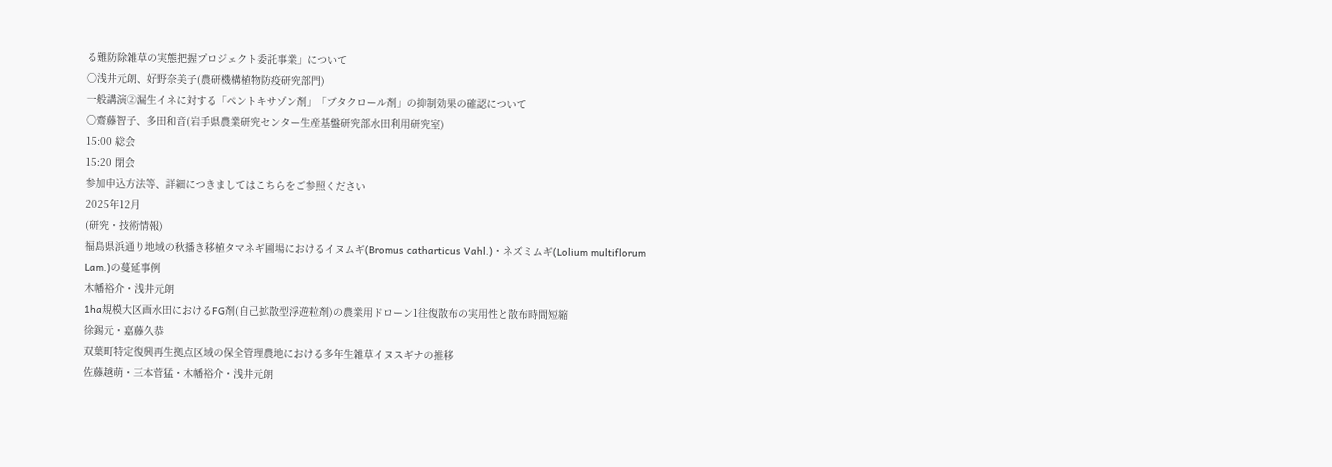る難防除雑草の実態把握プロジェクト委託事業」について
〇浅井元朗、好野奈美子(農研機構植物防疫研究部門)
一般講演②漏生イネに対する「ペントキサゾン剤」「ブタクロール剤」の抑制効果の確認について
〇齋藤智子、多田和音(岩手県農業研究センター生産基盤研究部水田利用研究室)
15:00 総会
15:20 閉会
参加申込方法等、詳細につきましてはこちらをご参照ください
2025年12月
(研究・技術情報)
福島県浜通り地域の秋播き移植タマネギ圃場におけるイヌムギ(Bromus catharticus Vahl.)・ネズミムギ(Lolium multiflorum Lam.)の蔓延事例
木幡裕介・浅井元朗
1ha規模大区画水田におけるFG剤(自己拡散型浮遊粒剤)の農業用ドローン1往復散布の実用性と散布時間短縮
徐錫元・嘉藤久恭
双葉町特定復興再生拠点区域の保全管理農地における多年生雑草イヌスギナの推移
佐藤越萌・三本菅猛・木幡裕介・浅井元朗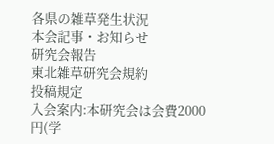各県の雑草発生状況
本会記事・お知らせ
研究会報告
東北雑草研究会規約
投稿規定
入会案内:本研究会は会費2000円(学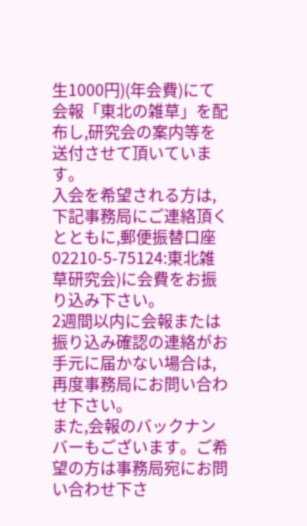生1000円)(年会費)にて会報「東北の雑草」を配布し,研究会の案内等を送付させて頂いています。
入会を希望される方は,下記事務局にご連絡頂くとともに,郵便振替口座02210-5-75124:東北雑草研究会)に会費をお振り込み下さい。
2週間以内に会報または振り込み確認の連絡がお手元に届かない場合は,再度事務局にお問い合わせ下さい。
また,会報のバックナンバーもございます。ご希望の方は事務局宛にお問い合わせ下さ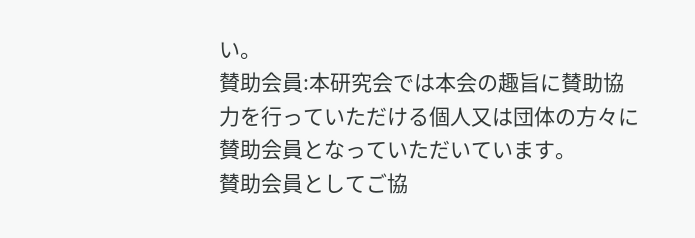い。
賛助会員:本研究会では本会の趣旨に賛助協力を行っていただける個人又は団体の方々に賛助会員となっていただいています。
賛助会員としてご協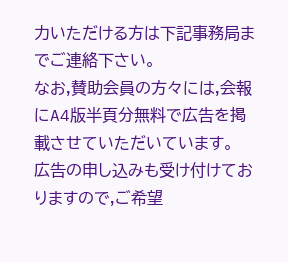力いただける方は下記事務局までご連絡下さい。
なお,賛助会員の方々には,会報にA4版半頁分無料で広告を掲載させていただいています。
広告の申し込みも受け付けておりますので,ご希望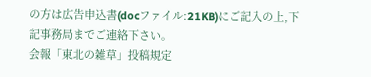の方は広告申込書(docファイル:21KB)にご記入の上,下記事務局までご連絡下さい。
会報「東北の雑草」投稿規定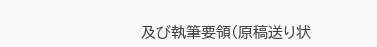及び執筆要領(原稿送り状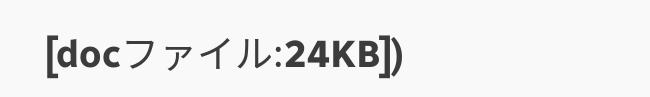[docファイル:24KB])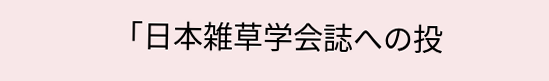「日本雑草学会誌への投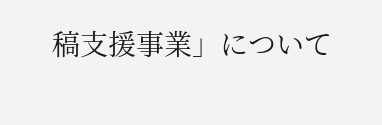稿支援事業」について